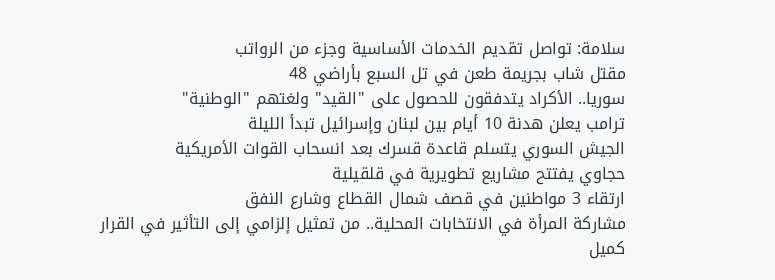سلامة: تواصل تقديم الخدمات الأساسية وجزء من الرواتب
مقتل شاب بجريمة طعن في تل السبع بأراضي 48
سوريا.. الأكراد يتدفقون للحصول على "القيد" ولغتهم "الوطنية"
ترامب يعلن هدنة 10 أيام بين لبنان وإسرائيل تبدأ الليلة
الجيش السوري يتسلم قاعدة قسرك بعد انسحاب القوات الأمريكية
حجاوي يفتتح مشاريع تطويرية في قلقيلية
ارتقاء 3 مواطنين في قصف شمال القطاع وشارع النفق
مشاركة المرأة في الانتخابات المحلية.. من تمثيل إلزامي إلى التأثير في القرار
كميل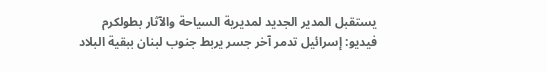يستقبل المدير الجديد لمديرية السياحة والآثار بطولكرم
فيديو: إسرائيل تدمر آخر جسر يربط جنوب لبنان ببقية البلاد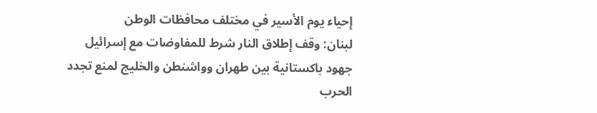إحياء يوم الأسير في مختلف محافظات الوطن
لبنان: وقف إطلاق النار شرط للمفاوضات مع إسرائيل
جهود باكستانية بين طهران وواشنطن والخليج لمنع تجدد الحرب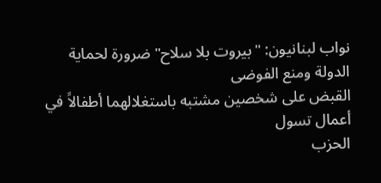نواب لبنانيون: "بيروت بلا سلاح" ضرورة لحماية الدولة ومنع الفوضى
القبض على شخصين مشتبه باستغلالهما أطفالاً في أعمال تسول
الحزب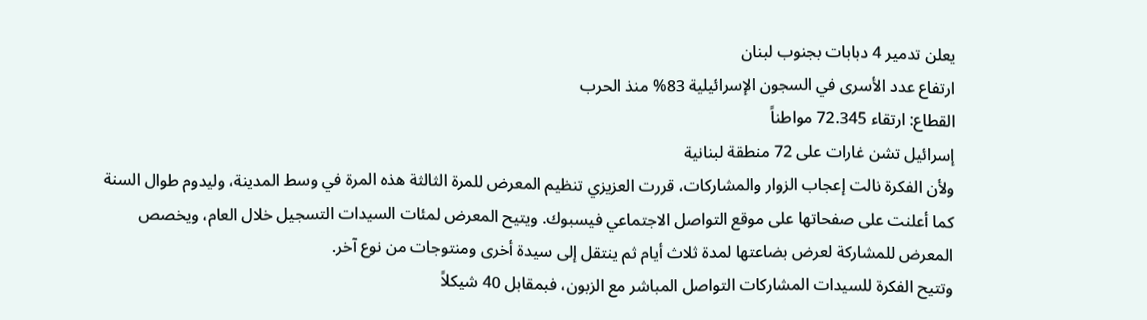يعلن تدمير 4 دبابات بجنوب لبنان
ارتفاع عدد الأسرى في السجون الإسرائيلية 83% منذ الحرب
القطاع: ارتقاء 72.345 مواطناً
إسرائيل تشن غارات على 72 منطقة لبنانية
ولأن الفكرة نالت إعجاب الزوار والمشاركات، قررت العزيزي تنظيم المعرض للمرة الثالثة هذه المرة في وسط المدينة، وليدوم طوال السنة كما أعلنت على صفحاتها على موقع التواصل الاجتماعي فيسبوك. ويتيح المعرض لمئات السيدات التسجيل خلال العام، ويخصص المعرض للمشاركة لعرض بضاعتها لمدة ثلاث أيام ثم ينتقل إلى سيدة أخرى ومنتوجات من نوع آخر.
وتتيح الفكرة للسيدات المشاركات التواصل المباشر مع الزبون، فبمقابل 40 شيكلاً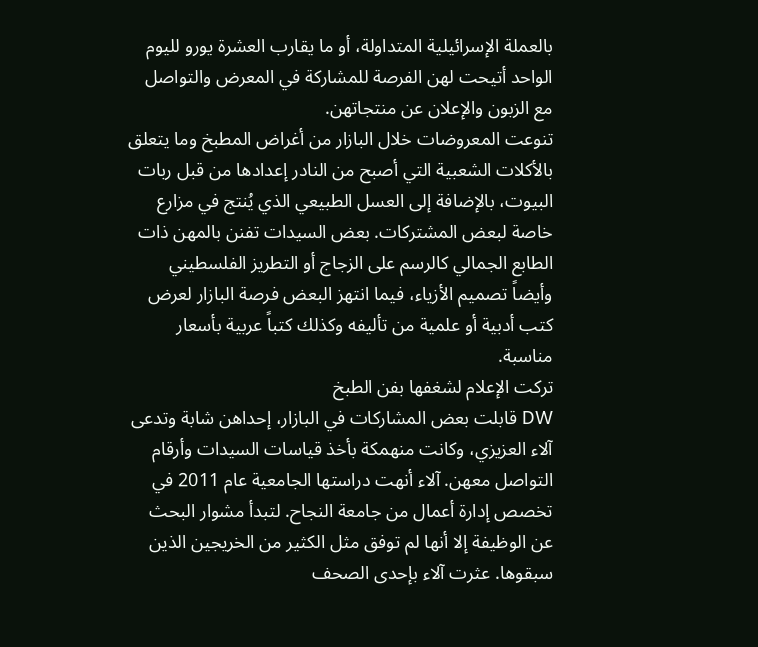بالعملة الإسرائيلية المتداولة، أو ما يقارب العشرة يورو لليوم الواحد أتيحت لهن الفرصة للمشاركة في المعرض والتواصل مع الزبون والإعلان عن منتجاتهن.
تنوعت المعروضات خلال البازار من أغراض المطبخ وما يتعلق بالأكلات الشعبية التي أصبح من النادر إعدادها من قبل ربات البيوت، بالإضافة إلى العسل الطبيعي الذي يُنتج في مزارع خاصة لبعض المشتركات. بعض السيدات تفنن بالمهن ذات الطابع الجمالي كالرسم على الزجاج أو التطريز الفلسطيني وأيضاً تصميم الأزياء، فيما انتهز البعض فرصة البازار لعرض كتب أدبية أو علمية من تأليفه وكذلك كتباً عربية بأسعار مناسبة.
تركت الإعلام لشغفها بفن الطبخ
DW قابلت بعض المشاركات في البازار، إحداهن شابة وتدعى آلاء العزيزي، وكانت منهمكة بأخذ قياسات السيدات وأرقام التواصل معهن. آلاء أنهت دراستها الجامعية عام 2011 في تخصص إدارة أعمال من جامعة النجاح. لتبدأ مشوار البحث عن الوظيفة إلا أنها لم توفق مثل الكثير من الخريجين الذين سبقوها. عثرت آلاء بإحدى الصحف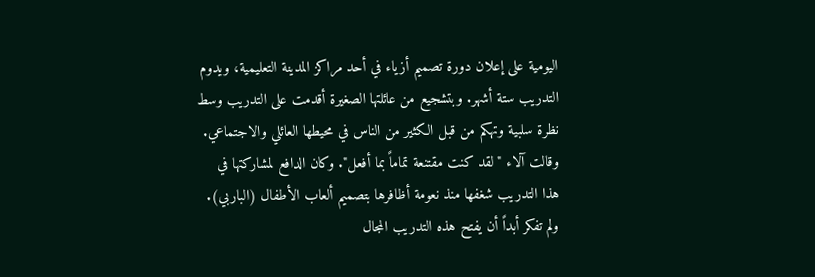اليومية على إعلان دورة تصميم أزياء في أحد مراكز المدينة التعليمية، ويدوم التدريب ستة أشهر. وبتشجيع من عائلتها الصغيرة أقدمت على التدريب وسط نظرة سلبية وتهكم من قبل الكثير من الناس في محيطها العائلي والاجتماعي.
وقالت آلاء "لقد كنت مقتنعة تماماً بما أفعل". وكان الدافع لمشاركتها في هذا التدريب شغفها منذ نعومة أظافرها بتصميم ألعاب الأطفال (الباربي). ولم تفكر أبداً أن يفتح هذه التدريب المجال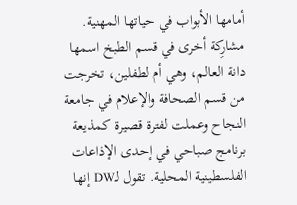أمامها الأبواب في حياتها المهنية.
مشارِكة أخرى في قسم الطبخ اسمها دانة العالم، وهي أم لطفلين، تخرجت من قسم الصحافة والإعلام في جامعة النجاح وعملت لفترة قصيرة كمذيعة برنامج صباحي في إحدى الإذاعات الفلسطينية المحلية. تقول لـDW إنها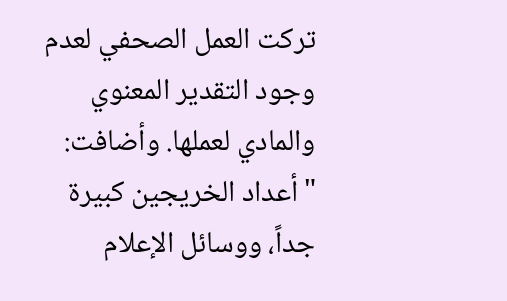تركت العمل الصحفي لعدم وجود التقدير المعنوي والمادي لعملها. وأضافت: "أعداد الخريجين كبيرة جداً، ووسائل الإعلام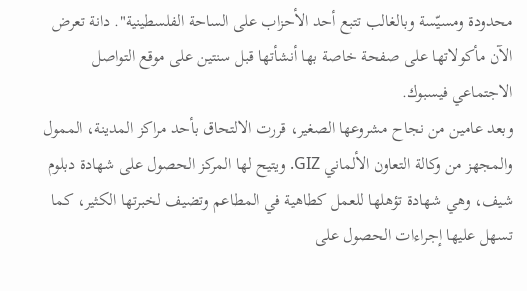محدودة ومسيّسة وبالغالب تتبع أحد الأحزاب على الساحة الفلسطينية". دانة تعرض الآن مأكولاتها على صفحة خاصة بها أنشأتها قبل سنتين على موقع التواصل الاجتماعي فيسبوك.
وبعد عامين من نجاح مشروعها الصغير، قررت الالتحاق بأحد مراكز المدينة، الممول والمجهز من وكالة التعاون الألماني GIZ. ويتيح لها المركز الحصول على شهادة دبلوم شيف، وهي شهادة تؤهلها للعمل كطاهية في المطاعم وتضيف لخبرتها الكثير، كما تسهل عليها إجراءات الحصول على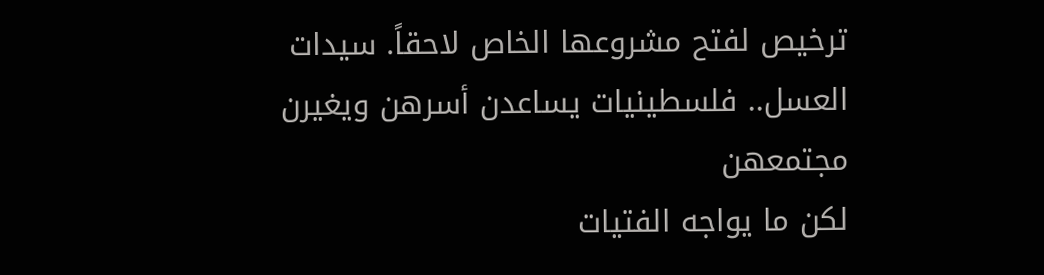ترخيص لفتح مشروعها الخاص لاحقاً. سيدات العسل.. فلسطينيات يساعدن أسرهن ويغيرن مجتمعهن
لكن ما يواجه الفتيات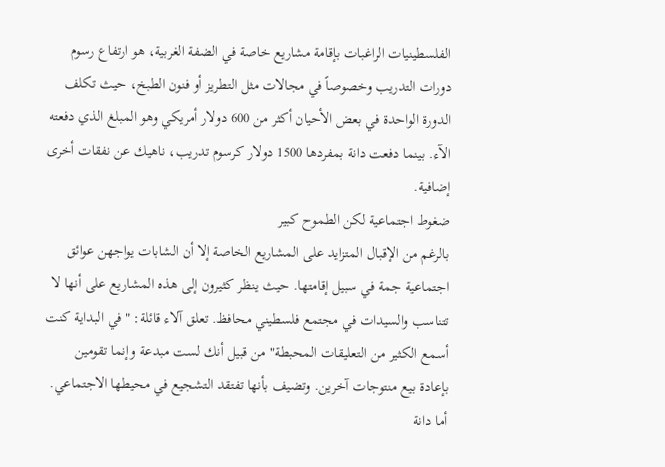الفلسطينيات الراغبات بإقامة مشاريع خاصة في الضفة الغربية، هو ارتفاع رسوم دورات التدريب وخصوصاً في مجالات مثل التطريز أو فنون الطبخ، حيث تكلف الدورة الواحدة في بعض الأحيان أكثر من 600 دولار أمريكي وهو المبلغ الذي دفعته الآء. بينما دفعت دانة بمفردها 1500 دولار كرسوم تدريب، ناهيك عن نفقات أخرى إضافية.
ضغوط اجتماعية لكن الطموح كبير
بالرغم من الإقبال المتزايد على المشاريع الخاصة إلا أن الشابات يواجهن عوائق اجتماعية جمة في سبيل إقامتها. حيث ينظر كثيرون إلى هذه المشاريع على أنها لا تتناسب والسيدات في مجتمع فلسطيني محافظ. تعلق آلاء قائلة: "في البداية كنت أسمع الكثير من التعليقات المحبطة" من قبيل أنك لست مبدعة وإنما تقومين بإعادة بيع منتوجات آخرين. وتضيف بأنها تفتقد التشجيع في محيطها الاجتماعي.
أما دانة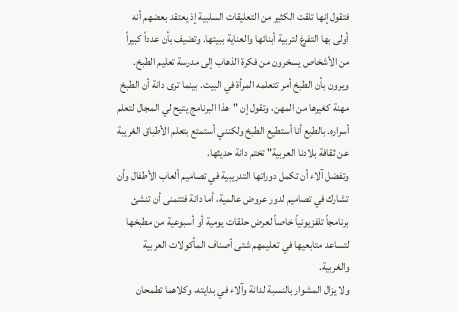فتقول إنها تلقت الكثير من التعليقات السلبية إذ يعتقد بعضهم أنه أولى بها التفرغ لتربية أبنائها والعناية ببيتها. وتضيف بأن عدداً كبيراً من الأشخاص يسخرون من فكرة الذهاب إلى مدرسة تعليم الطبخ. ويرون بأن الطبخ أمر تتعلمه المرأة في البيت. بينما ترى دانة أن الطبخ مهنة كغيرها من المهن، وتقول إن "هذا البرنامج يتيح لي المجال لتعلم أسراره. بالطبع أنا أستطيع الطبخ ولكنني أستمتع بتعلم الأطباق الغريبة عن ثقافة بلادنا العربية" تختم دانة حديثها.
وتفضل آلاء أن تكمل دوراتها التدريبية في تصاميم ألعاب الأطفال وأن تشارك في تصاميم لدور عروض عالمية، أما دانة فتتمنى أن تنشئ برنامجاً تلفزيونياً خاصاً لعرض حلقات يومية أو أسبوعية من مطبخها لتساعد متابعيها في تعليمهم شتى أصناف المأكولات العربية والغربية.
ولا يزال المشوار بالنسبة لدانة وآلاء في بدايته، وكلاهما تطمحان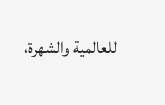للعالمية والشهرة،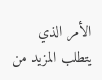الأمر الذي يتطلب المزيد من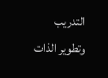التدريب وتطوير الذات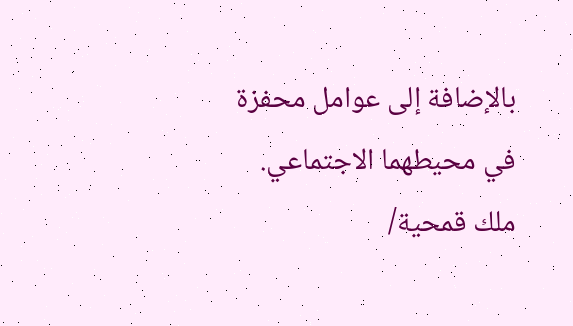بالإضافة إلى عوامل محفزة في محيطهما الاجتماعي.
ملك قمحية/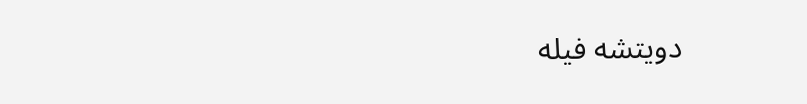دويتشه فيله